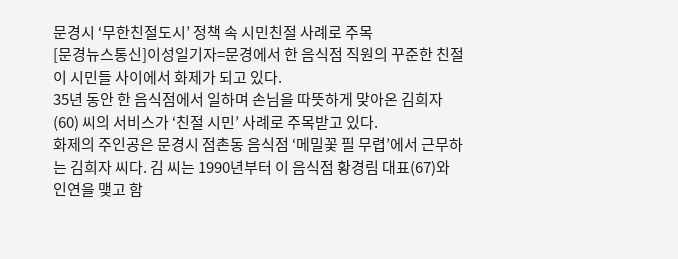문경시 ‘무한친절도시’ 정책 속 시민친절 사례로 주목
[문경뉴스통신]이성일기자=문경에서 한 음식점 직원의 꾸준한 친절이 시민들 사이에서 화제가 되고 있다.
35년 동안 한 음식점에서 일하며 손님을 따뜻하게 맞아온 김희자(60) 씨의 서비스가 ‘친절 시민’ 사례로 주목받고 있다.
화제의 주인공은 문경시 점촌동 음식점 ‘메밀꽃 필 무렵’에서 근무하는 김희자 씨다. 김 씨는 1990년부터 이 음식점 황경림 대표(67)와 인연을 맺고 함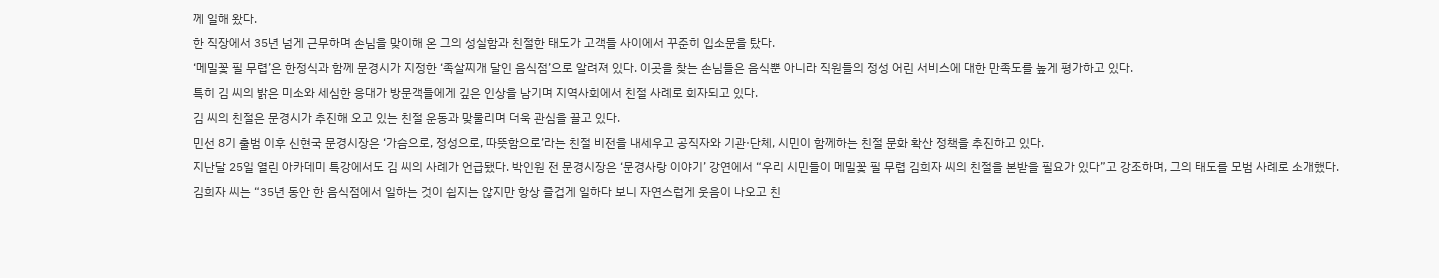께 일해 왔다.
한 직장에서 35년 넘게 근무하며 손님을 맞이해 온 그의 성실함과 친절한 태도가 고객들 사이에서 꾸준히 입소문을 탔다.
‘메밀꽃 필 무렵’은 한정식과 함께 문경시가 지정한 ‘족살찌개 달인 음식점’으로 알려져 있다. 이곳을 찾는 손님들은 음식뿐 아니라 직원들의 정성 어린 서비스에 대한 만족도를 높게 평가하고 있다.
특히 김 씨의 밝은 미소와 세심한 응대가 방문객들에게 깊은 인상을 남기며 지역사회에서 친절 사례로 회자되고 있다.
김 씨의 친절은 문경시가 추진해 오고 있는 친절 운동과 맞물리며 더욱 관심을 끌고 있다.
민선 8기 출범 이후 신현국 문경시장은 ‘가슴으로, 정성으로, 따뜻함으로’라는 친절 비전을 내세우고 공직자와 기관·단체, 시민이 함께하는 친절 문화 확산 정책을 추진하고 있다.
지난달 25일 열린 아카데미 특강에서도 김 씨의 사례가 언급됐다. 박인원 전 문경시장은 ‘문경사랑 이야기’ 강연에서 “우리 시민들이 메밀꽃 필 무렵 김희자 씨의 친절을 본받을 필요가 있다”고 강조하며, 그의 태도를 모범 사례로 소개했다.
김희자 씨는 “35년 동안 한 음식점에서 일하는 것이 쉽지는 않지만 항상 즐겁게 일하다 보니 자연스럽게 웃음이 나오고 친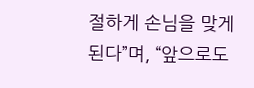절하게 손님을 맞게 된다”며, “앞으로도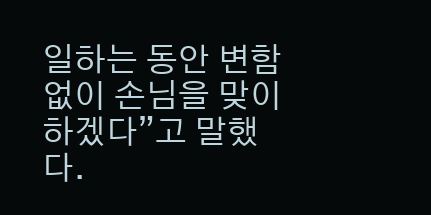일하는 동안 변함없이 손님을 맞이하겠다”고 말했다.